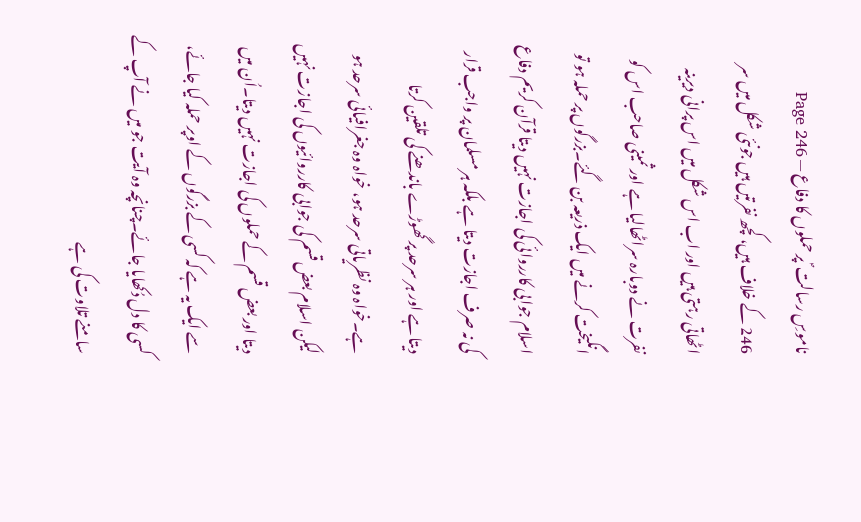ناموسِ رسالت ؐ پر حملوں کا دفاع — Page 246
246 کے خلاف ہیں، کچھ نفرتیں ہیں جونئی شکل میں سر اٹھاتی رہتی ہیں اور اب اس شکل میں اس پرانی دیرینہ نفرت نے دوبارہ سراٹھالیا ہے اور ثمینی صاحب اس کو انگیخت کرنے میں ایک ذریعہ بن گئے۔بزرگوں پر حملہ ہو تو اسلام جوابی کارروائی کی اجازت نہیں دیتا قرآن کریم دفاع کی نہ صرف اجازت دیتا ہے بلکہ ہر مسلمان پر واجب قرار دیتا ہے اور ہر سرحد پر گھوڑے باندھنے کی تلقین کرتا ہے۔خواہ وہ نظریاتی سرحد ہو، خواہ وہ جغرافیائی سرحد ہو لیکن اسلام بعض قسم کی جوابی کارروائیوں کی اجازت نہیں دیتا اور بعض قسم کے حملوں کی اجازت نہیں دیتا۔اُن میں سے ایک یہ ہے کہ کسی کے بزرگوں کے اوپر حملہ کیا جائے، کسی کا دل دُکھایا جائے۔چنانچہ وہ آیت جو میں نے آپ کے سامنے تلاوت کی ہے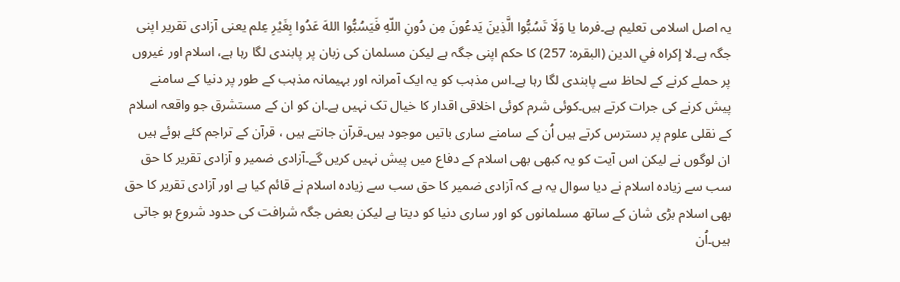یہ اصل اسلامی تعلیم ہے۔فرما يا وَلَا تَسُبُّوا الَّذِينَ يَدعُونَ مِن دُونِ اللّهِ فَيَسُبُّوا اللهَ عَدُوا بِغَيْرِ عِلم یعنی آزادی تقریر اپنی جگہ ہے۔لا إكراه في الدين (البقرہ: 257) کا حکم اپنی جگہ ہے لیکن مسلمان کی زبان پر پابندی لگا رہا ہے، اسلام اور غیروں پر حملے کرنے کے لحاظ سے پابندی لگا رہا ہے۔اس مذہب کو یہ ایک آمرانہ اور بہیمانہ مذہب کے طور پر دنیا کے سامنے پیش کرنے کی جرات کرتے ہیں۔کوئی شرم کوئی اخلاقی اقدار کا خیال تک نہیں ہے۔ان کو ان کے مستشرق جو واقعہ اسلام کے نقلی علوم پر دسترس کرتے ہیں اُن کے سامنے ساری باتیں موجود ہیں۔قرآن جانتے ہیں ، قرآن کے تراجم کئے ہوئے ہیں ان لوگوں نے لیکن اس آیت کو یہ کبھی بھی اسلام کے دفاع میں پیش نہیں کریں گے۔آزادی ضمیر و آزادی تقریر کا حق سب سے زیادہ اسلام نے دیا سوال یہ ہے کہ آزادی ضمیر کا حق سب سے زیادہ اسلام نے قائم کیا ہے اور آزادی تقریر کا حق بھی اسلام بڑی شان کے ساتھ مسلمانوں کو اور ساری دنیا کو دیتا ہے لیکن بعض جگہ شرافت کی حدود شروع ہو جاتی ہیں۔اُن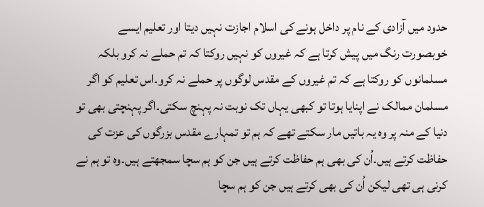حدود میں آزادی کے نام پر داخل ہونے کی اسلام اجازت نہیں دیتا اور تعلیم ایسے خوبصورت رنگ میں پیش کرتا ہے کہ غیروں کو نہیں روکتا کہ تم حملے نہ کرو بلکہ مسلمانوں کو روکتا ہے کہ تم غیروں کے مقدس لوگوں پر حملے نہ کرو۔اس تعلیم کو اگر مسلمان ممالک نے اپنایا ہوتا تو کبھی یہاں تک نوبت نہ پہنچ سکتی۔اگر پہنچتی بھی تو دنیا کے منہ پر وہ یہ باتیں مار سکتے تھے کہ ہم تو تمہارے مقدس بزرگوں کی عزت کی حفاظت کرتے ہیں۔اُن کی بھی ہم حفاظت کرتے ہیں جن کو ہم سچا سمجھتے ہیں۔وہ تو ہم نے کرنی ہی تھی لیکن اُن کی بھی کرتے ہیں جن کو ہم سچا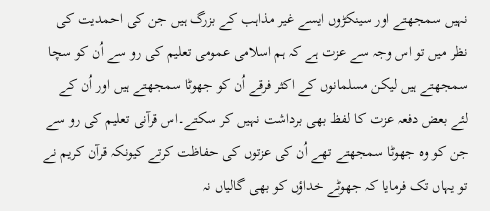نہیں سمجھتے اور سینکڑوں ایسے غیر مذاہب کے بزرگ ہیں جن کی احمدیت کی نظر میں تو اس وجہ سے عزت ہے کہ ہم اسلامی عمومی تعلیم کی رو سے اُن کو سچا سمجھتے ہیں لیکن مسلمانوں کے اکثر فرقے اُن کو جھوٹا سمجھتے ہیں اور اُن کے لئے بعض دفعہ عزت کا لفظ بھی برداشت نہیں کر سکتے۔اس قرآنی تعلیم کی رو سے جن کو وہ جھوٹا سمجھتے تھے اُن کی عزتوں کی حفاظت کرتے کیونکہ قرآن کریم نے تو یہاں تک فرمایا کہ جھوٹے خداؤں کو بھی گالیاں نہ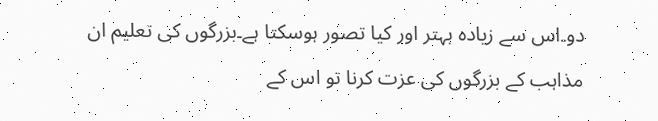دو۔اس سے زیادہ بہتر اور کیا تصور ہوسکتا ہے۔بزرگوں کی تعلیم ان مذاہب کے بزرگوں کی عزت کرنا تو اس کے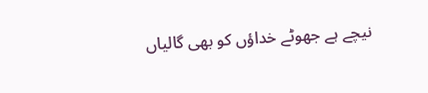نیچے ہے جھوٹے خداؤں کو بھی گالیاں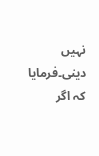نہیں دینی۔فرمایا کہ اگر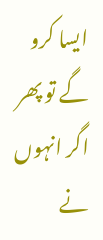ایسا کرو گے تو پھر اگر انہوں نے